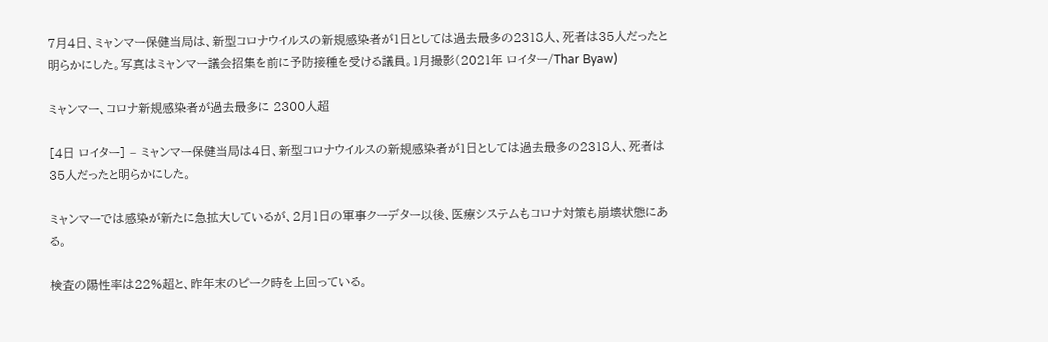7月4日、ミャンマー保健当局は、新型コロナウイルスの新規感染者が1日としては過去最多の2318人、死者は35人だったと明らかにした。写真はミャンマー議会招集を前に予防接種を受ける議員。1月撮影(2021年 ロイター/Thar Byaw)

ミャンマー、コロナ新規感染者が過去最多に 2300人超

[4日 ロイター] – ミャンマー保健当局は4日、新型コロナウイルスの新規感染者が1日としては過去最多の2318人、死者は35人だったと明らかにした。

ミャンマーでは感染が新たに急拡大しているが、2月1日の軍事クーデター以後、医療システムもコロナ対策も崩壊状態にある。

検査の陽性率は22%超と、昨年末のピーク時を上回っている。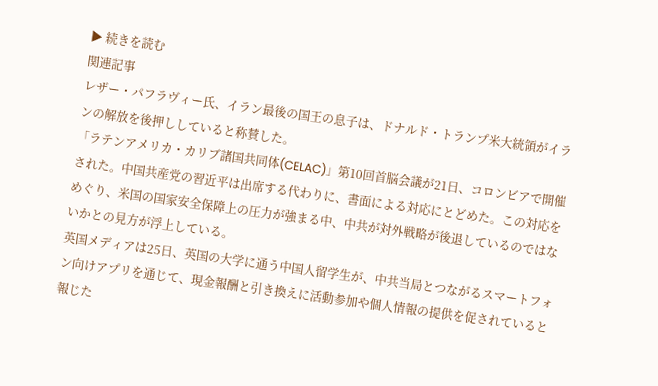▶ 続きを読む
関連記事
レザー・パフラヴィー氏、イラン最後の国王の息子は、ドナルド・トランプ米大統領がイランの解放を後押ししていると称賛した。
「ラテンアメリカ・カリブ諸国共同体(CELAC)」第10回首脳会議が21日、コロンビアで開催された。中国共産党の習近平は出席する代わりに、書面による対応にとどめた。この対応をめぐり、米国の国家安全保障上の圧力が強まる中、中共が対外戦略が後退しているのではないかとの見方が浮上している。
英国メディアは25日、英国の大学に通う中国人留学生が、中共当局とつながるスマートフォン向けアプリを通じて、現金報酬と引き換えに活動参加や個人情報の提供を促されていると報じた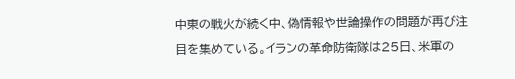中東の戦火が続く中、偽情報や世論操作の問題が再び注目を集めている。イランの革命防衛隊は25日、米軍の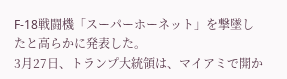F-18戦闘機「スーパーホーネット」を撃墜したと高らかに発表した。
3月27日、トランプ大統領は、マイアミで開か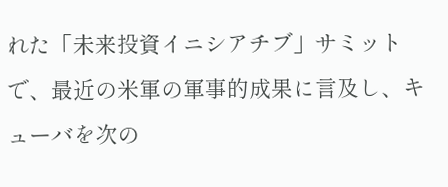れた「未来投資イニシアチブ」サミットで、最近の米軍の軍事的成果に言及し、キューバを次の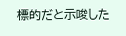標的だと示唆した